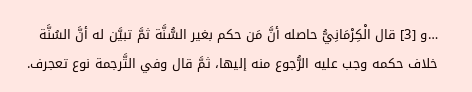…و [3] قال الْكِرْمَانِيُّ حاصله أنَّ مَن حكم بغير السُّنَّة ثمَّ تبيَّن له أنَّ السُنَّة خلاف حكمه وجب عليه الرُّجوع منه إليها، ثمَّ قال وفي التَّرجمة نوع تعجرف.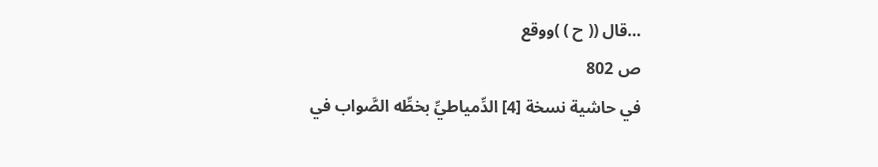…قال (( ح ) )ووقع
ص 802
في حاشية نسخة [4] الدِّمياطيِّ بخطِّه الصَّواب في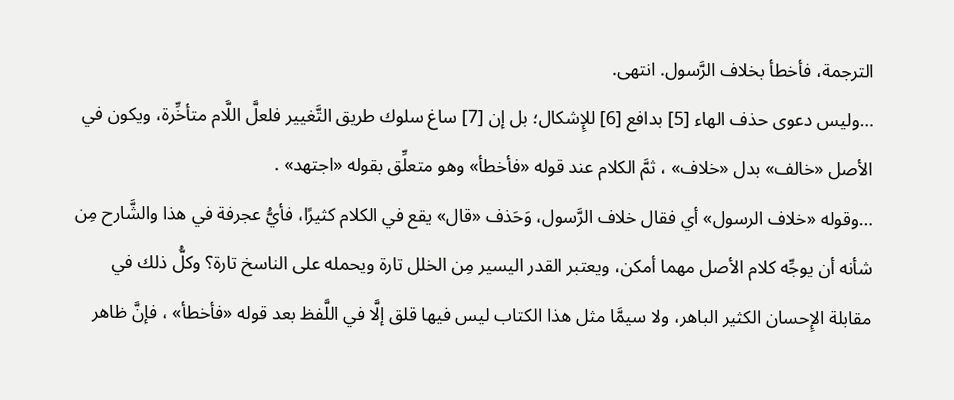الترجمة، فأخطأ بخلاف الرَّسول. انتهى.
…وليس دعوى حذف الهاء [5] بدافع [6] للإِشكال؛ بل إن [7] ساغ سلوك طريق التَّغيير فلعلَّ اللَّام متأخِّرة، ويكون في الأصل «خالف» بدل «خلاف» ، ثمَّ الكلام عند قوله «فأخطأ» وهو متعلِّق بقوله «اجتهد» .
…وقوله «خلاف الرسول» أي فقال خلاف الرَّسول، وَحَذف «قال» يقع في الكلام كثيرًا، فأيُّ عجرفة في هذا والشَّارح مِن شأنه أن يوجِّه كلام الأصل مهما أمكن، ويعتبر القدر اليسير مِن الخلل تارة ويحمله على الناسخ تارة؟ وكلُّ ذلك في مقابلة الإِحسان الكثير الباهر، ولا سيمَّا مثل هذا الكتاب ليس فيها قلق إلَّا في اللَّفظ بعد قوله «فأخطأ» ، فإنَّ ظاهر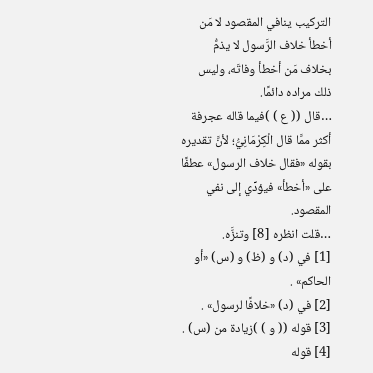التركيب ينافي المقصود لا مَن أخطأ خلاف الرَّسول لا يذمُّ بخلاف مَن أخطأ وفاتَه، وليس ذلك مراده دائمًا.
…قال (( ع ) )فيما قاله عجرفة أكثر ممَّا قال الْكِرْمَانِيُّ؛ لأنَّ تقديره بقوله «فقال خلاف الرسول» عطفًا على «أخطأ» فيؤدِّي إلى نفي المقصود.
…قلت انظره [8] وتنزَّه.
[1] في (د) و (ظ) و (س) «أو الحاكم» .
[2] في (د) «خلافًا لرسول» .
[3] قوله (( و ) )زيادة من (س) .
[4] قوله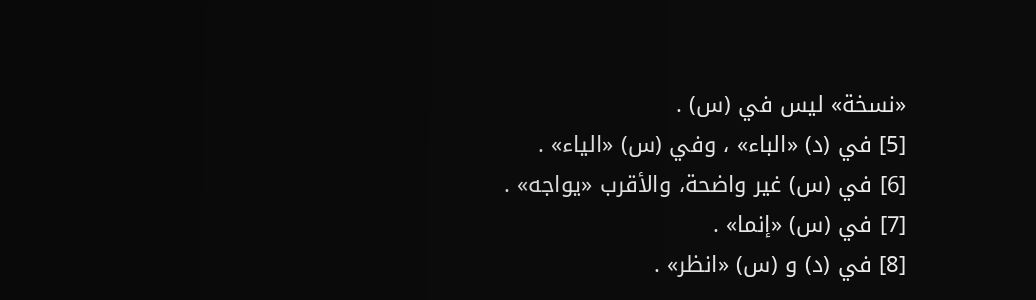«نسخة» ليس في (س) .
[5] في (د) «الباء» ، وفي (س) «الياء» .
[6] في (س) غير واضحة، والأقرب «يواجه» .
[7] في (س) «إنما» .
[8] في (د) و (س) «انظر» .